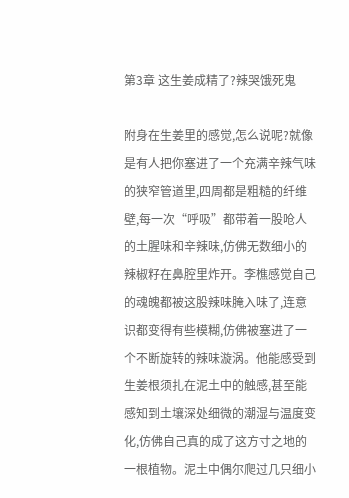第3章 这生姜成精了?辣哭饿死鬼

附身在生姜里的感觉,怎么说呢?就像是有人把你塞进了一个充满辛辣气味的狭窄管道里,四周都是粗糙的纤维壁,每一次“呼吸”都带着一股呛人的土腥味和辛辣味,仿佛无数细小的辣椒籽在鼻腔里炸开。李樵感觉自己的魂魄都被这股辣味腌入味了,连意识都变得有些模糊,仿佛被塞进了一个不断旋转的辣味漩涡。他能感受到生姜根须扎在泥土中的触感,甚至能感知到土壤深处细微的潮湿与温度变化,仿佛自己真的成了这方寸之地的一根植物。泥土中偶尔爬过几只细小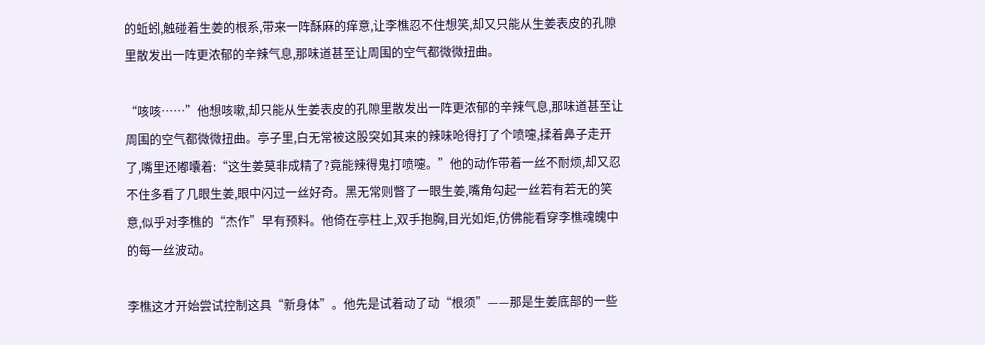的蚯蚓,触碰着生姜的根系,带来一阵酥麻的痒意,让李樵忍不住想笑,却又只能从生姜表皮的孔隙里散发出一阵更浓郁的辛辣气息,那味道甚至让周围的空气都微微扭曲。

“咳咳……”他想咳嗽,却只能从生姜表皮的孔隙里散发出一阵更浓郁的辛辣气息,那味道甚至让周围的空气都微微扭曲。亭子里,白无常被这股突如其来的辣味呛得打了个喷嚏,揉着鼻子走开了,嘴里还嘟囔着:“这生姜莫非成精了?竟能辣得鬼打喷嚏。”他的动作带着一丝不耐烦,却又忍不住多看了几眼生姜,眼中闪过一丝好奇。黑无常则瞥了一眼生姜,嘴角勾起一丝若有若无的笑意,似乎对李樵的“杰作”早有预料。他倚在亭柱上,双手抱胸,目光如炬,仿佛能看穿李樵魂魄中的每一丝波动。

李樵这才开始尝试控制这具“新身体”。他先是试着动了动“根须”——那是生姜底部的一些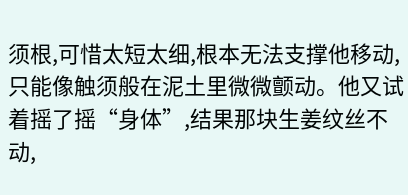须根,可惜太短太细,根本无法支撑他移动,只能像触须般在泥土里微微颤动。他又试着摇了摇“身体”,结果那块生姜纹丝不动,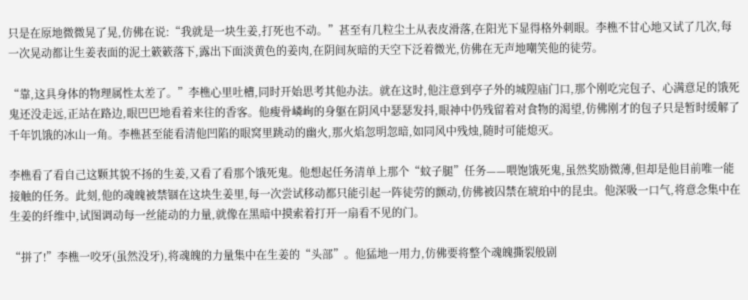只是在原地微微晃了晃,仿佛在说:“我就是一块生姜,打死也不动。”甚至有几粒尘土从表皮滑落,在阳光下显得格外刺眼。李樵不甘心地又试了几次,每一次晃动都让生姜表面的泥土簌簌落下,露出下面淡黄色的姜肉,在阴间灰暗的天空下泛着微光,仿佛在无声地嘲笑他的徒劳。

“靠,这具身体的物理属性太差了。”李樵心里吐槽,同时开始思考其他办法。就在这时,他注意到亭子外的城隍庙门口,那个刚吃完包子、心满意足的饿死鬼还没走远,正站在路边,眼巴巴地看着来往的香客。他瘦骨嶙峋的身躯在阴风中瑟瑟发抖,眼神中仍残留着对食物的渴望,仿佛刚才的包子只是暂时缓解了千年饥饿的冰山一角。李樵甚至能看清他凹陷的眼窝里跳动的幽火,那火焰忽明忽暗,如同风中残烛,随时可能熄灭。

李樵看了看自己这颗其貌不扬的生姜,又看了看那个饿死鬼。他想起任务清单上那个“蚊子腿”任务——喂饱饿死鬼,虽然奖励微薄,但却是他目前唯一能接触的任务。此刻,他的魂魄被禁锢在这块生姜里,每一次尝试移动都只能引起一阵徒劳的颤动,仿佛被囚禁在琥珀中的昆虫。他深吸一口气,将意念集中在生姜的纤维中,试图调动每一丝能动的力量,就像在黑暗中摸索着打开一扇看不见的门。

“拼了!”李樵一咬牙(虽然没牙),将魂魄的力量集中在生姜的“头部”。他猛地一用力,仿佛要将整个魂魄撕裂般剧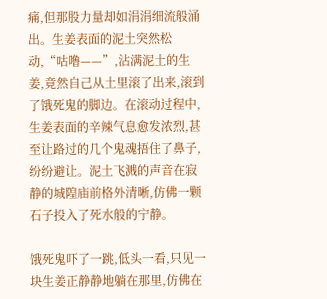痛,但那股力量却如涓涓细流般涌出。生姜表面的泥土突然松动,“咕噜——”,沾满泥土的生姜,竟然自己从土里滚了出来,滚到了饿死鬼的脚边。在滚动过程中,生姜表面的辛辣气息愈发浓烈,甚至让路过的几个鬼魂捂住了鼻子,纷纷避让。泥土飞溅的声音在寂静的城隍庙前格外清晰,仿佛一颗石子投入了死水般的宁静。

饿死鬼吓了一跳,低头一看,只见一块生姜正静静地躺在那里,仿佛在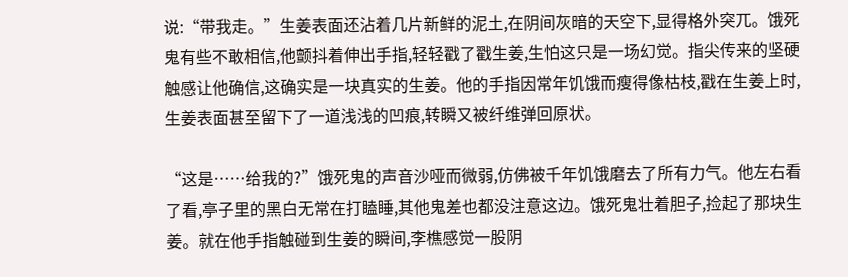说:“带我走。”生姜表面还沾着几片新鲜的泥土,在阴间灰暗的天空下,显得格外突兀。饿死鬼有些不敢相信,他颤抖着伸出手指,轻轻戳了戳生姜,生怕这只是一场幻觉。指尖传来的坚硬触感让他确信,这确实是一块真实的生姜。他的手指因常年饥饿而瘦得像枯枝,戳在生姜上时,生姜表面甚至留下了一道浅浅的凹痕,转瞬又被纤维弹回原状。

“这是……给我的?”饿死鬼的声音沙哑而微弱,仿佛被千年饥饿磨去了所有力气。他左右看了看,亭子里的黑白无常在打瞌睡,其他鬼差也都没注意这边。饿死鬼壮着胆子,捡起了那块生姜。就在他手指触碰到生姜的瞬间,李樵感觉一股阴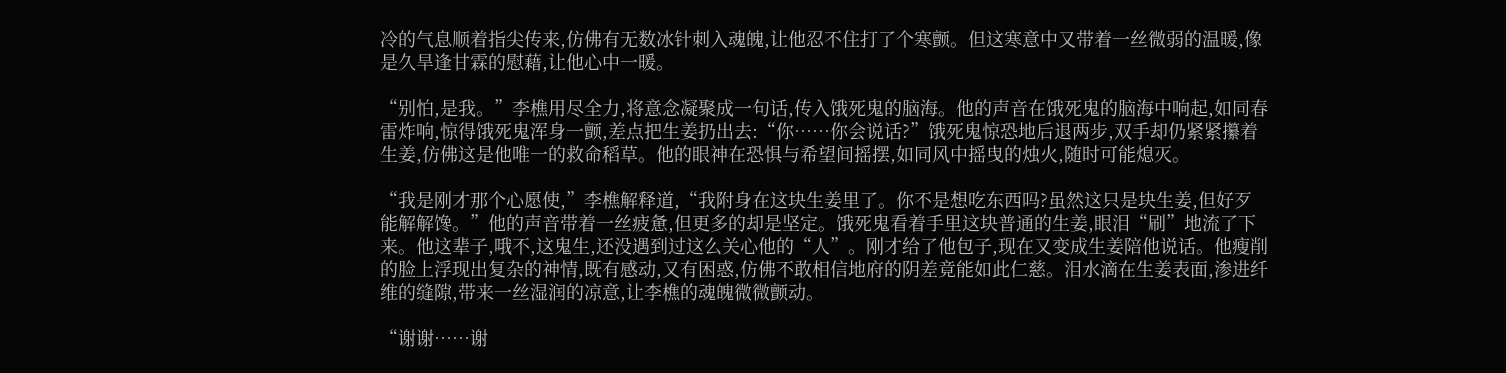冷的气息顺着指尖传来,仿佛有无数冰针刺入魂魄,让他忍不住打了个寒颤。但这寒意中又带着一丝微弱的温暖,像是久旱逢甘霖的慰藉,让他心中一暖。

“别怕,是我。”李樵用尽全力,将意念凝聚成一句话,传入饿死鬼的脑海。他的声音在饿死鬼的脑海中响起,如同春雷炸响,惊得饿死鬼浑身一颤,差点把生姜扔出去:“你……你会说话?”饿死鬼惊恐地后退两步,双手却仍紧紧攥着生姜,仿佛这是他唯一的救命稻草。他的眼神在恐惧与希望间摇摆,如同风中摇曳的烛火,随时可能熄灭。

“我是刚才那个心愿使,”李樵解释道,“我附身在这块生姜里了。你不是想吃东西吗?虽然这只是块生姜,但好歹能解解馋。”他的声音带着一丝疲惫,但更多的却是坚定。饿死鬼看着手里这块普通的生姜,眼泪“刷”地流了下来。他这辈子,哦不,这鬼生,还没遇到过这么关心他的“人”。刚才给了他包子,现在又变成生姜陪他说话。他瘦削的脸上浮现出复杂的神情,既有感动,又有困惑,仿佛不敢相信地府的阴差竟能如此仁慈。泪水滴在生姜表面,渗进纤维的缝隙,带来一丝湿润的凉意,让李樵的魂魄微微颤动。

“谢谢……谢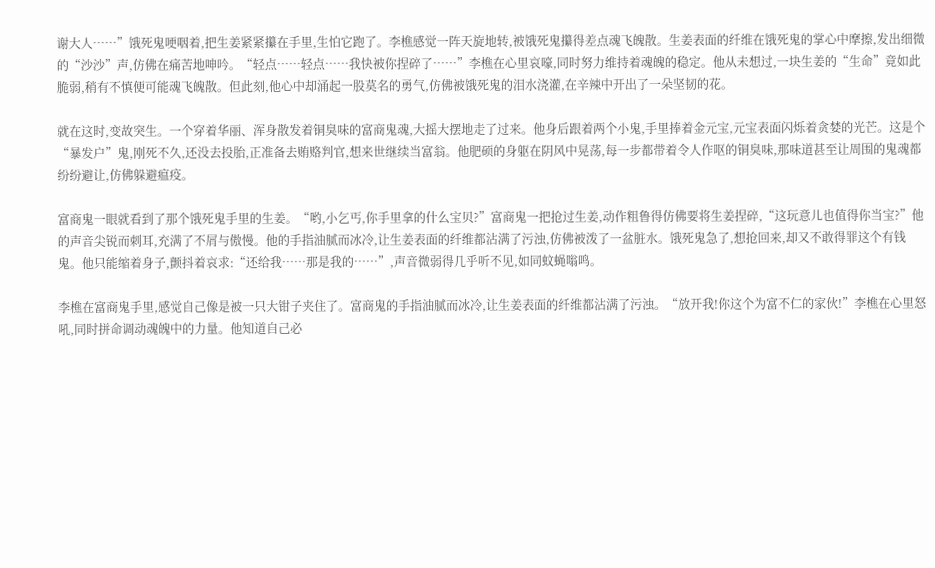谢大人……”饿死鬼哽咽着,把生姜紧紧攥在手里,生怕它跑了。李樵感觉一阵天旋地转,被饿死鬼攥得差点魂飞魄散。生姜表面的纤维在饿死鬼的掌心中摩擦,发出细微的“沙沙”声,仿佛在痛苦地呻吟。“轻点……轻点……我快被你捏碎了……”李樵在心里哀嚎,同时努力维持着魂魄的稳定。他从未想过,一块生姜的“生命”竟如此脆弱,稍有不慎便可能魂飞魄散。但此刻,他心中却涌起一股莫名的勇气,仿佛被饿死鬼的泪水浇灌,在辛辣中开出了一朵坚韧的花。

就在这时,变故突生。一个穿着华丽、浑身散发着铜臭味的富商鬼魂,大摇大摆地走了过来。他身后跟着两个小鬼,手里捧着金元宝,元宝表面闪烁着贪婪的光芒。这是个“暴发户”鬼,刚死不久,还没去投胎,正准备去贿赂判官,想来世继续当富翁。他肥硕的身躯在阴风中晃荡,每一步都带着令人作呕的铜臭味,那味道甚至让周围的鬼魂都纷纷避让,仿佛躲避瘟疫。

富商鬼一眼就看到了那个饿死鬼手里的生姜。“哟,小乞丐,你手里拿的什么宝贝?”富商鬼一把抢过生姜,动作粗鲁得仿佛要将生姜捏碎,“这玩意儿也值得你当宝?”他的声音尖锐而刺耳,充满了不屑与傲慢。他的手指油腻而冰冷,让生姜表面的纤维都沾满了污浊,仿佛被泼了一盆脏水。饿死鬼急了,想抢回来,却又不敢得罪这个有钱鬼。他只能缩着身子,颤抖着哀求:“还给我……那是我的……”,声音微弱得几乎听不见,如同蚊蝇嗡鸣。

李樵在富商鬼手里,感觉自己像是被一只大钳子夹住了。富商鬼的手指油腻而冰冷,让生姜表面的纤维都沾满了污浊。“放开我!你这个为富不仁的家伙!”李樵在心里怒吼,同时拼命调动魂魄中的力量。他知道自己必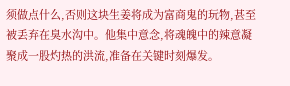须做点什么,否则这块生姜将成为富商鬼的玩物,甚至被丢弃在臭水沟中。他集中意念,将魂魄中的辣意凝聚成一股灼热的洪流,准备在关键时刻爆发。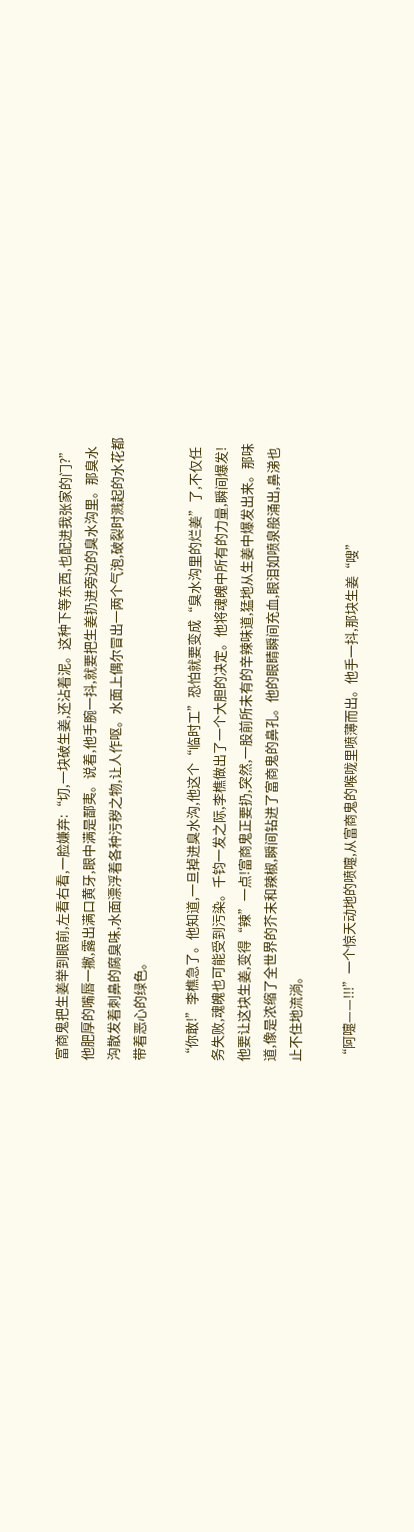富商鬼把生姜举到眼前,左看右看,一脸嫌弃:“切,一块破生姜,还沾着泥。这种下等东西,也配进我张家的门?”他肥厚的嘴唇一撇,露出满口黄牙,眼中满是鄙夷。说着,他手腕一抖,就要把生姜扔进旁边的臭水沟里。那臭水沟散发着刺鼻的腐臭味,水面漂浮着各种污秽之物,让人作呕。水面上偶尔冒出一两个气泡,破裂时溅起的水花都带着恶心的绿色。

“你敢!”李樵急了。他知道,一旦掉进臭水沟,他这个“临时工”恐怕就要变成“臭水沟里的烂姜”了,不仅任务失败,魂魄也可能受到污染。千钧一发之际,李樵做出了一个大胆的决定。他将魂魄中所有的力量,瞬间爆发!他要让这块生姜,变得“辣”一点!富商鬼正要扔,突然,一股前所未有的辛辣味道,猛地从生姜中爆发出来。那味道,像是浓缩了全世界的芥末和辣椒,瞬间钻进了富商鬼的鼻孔。他的眼睛瞬间充血,眼泪如喷泉般涌出,鼻涕也止不住地流淌。

“阿嚏——!!!”一个惊天动地的喷嚏,从富商鬼的喉咙里喷薄而出。他手一抖,那块生姜“嗖”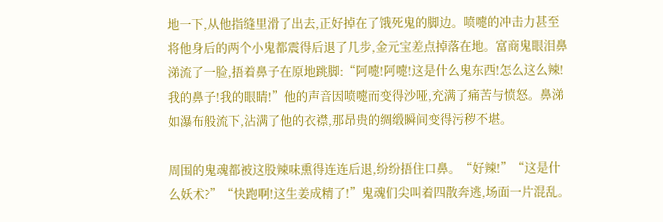地一下,从他指缝里滑了出去,正好掉在了饿死鬼的脚边。喷嚏的冲击力甚至将他身后的两个小鬼都震得后退了几步,金元宝差点掉落在地。富商鬼眼泪鼻涕流了一脸,捂着鼻子在原地跳脚:“阿嚏!阿嚏!这是什么鬼东西!怎么这么辣!我的鼻子!我的眼睛!”他的声音因喷嚏而变得沙哑,充满了痛苦与愤怒。鼻涕如瀑布般流下,沾满了他的衣襟,那昂贵的绸缎瞬间变得污秽不堪。

周围的鬼魂都被这股辣味熏得连连后退,纷纷捂住口鼻。“好辣!”“这是什么妖术?”“快跑啊!这生姜成精了!”鬼魂们尖叫着四散奔逃,场面一片混乱。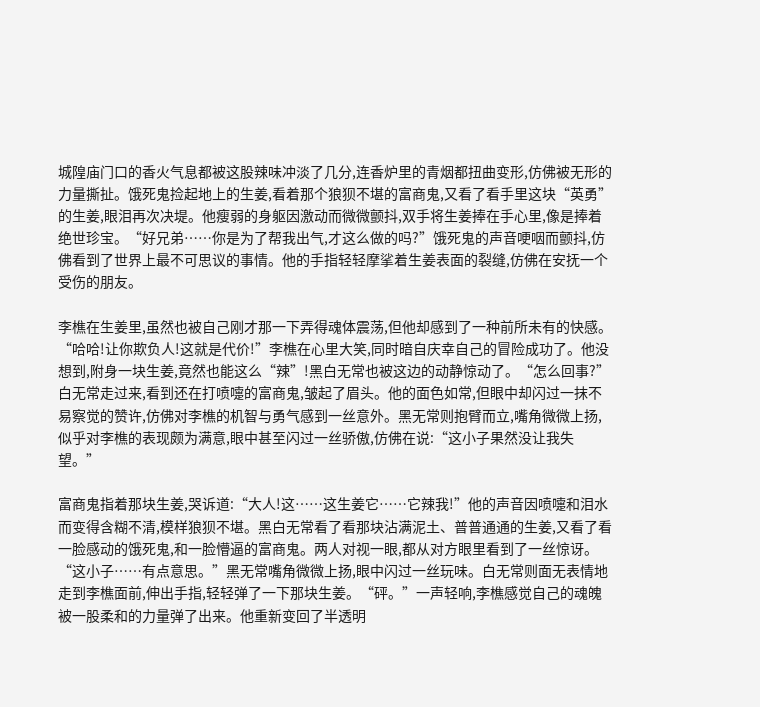城隍庙门口的香火气息都被这股辣味冲淡了几分,连香炉里的青烟都扭曲变形,仿佛被无形的力量撕扯。饿死鬼捡起地上的生姜,看着那个狼狈不堪的富商鬼,又看了看手里这块“英勇”的生姜,眼泪再次决堤。他瘦弱的身躯因激动而微微颤抖,双手将生姜捧在手心里,像是捧着绝世珍宝。“好兄弟……你是为了帮我出气,才这么做的吗?”饿死鬼的声音哽咽而颤抖,仿佛看到了世界上最不可思议的事情。他的手指轻轻摩挲着生姜表面的裂缝,仿佛在安抚一个受伤的朋友。

李樵在生姜里,虽然也被自己刚才那一下弄得魂体震荡,但他却感到了一种前所未有的快感。“哈哈!让你欺负人!这就是代价!”李樵在心里大笑,同时暗自庆幸自己的冒险成功了。他没想到,附身一块生姜,竟然也能这么“辣”!黑白无常也被这边的动静惊动了。“怎么回事?”白无常走过来,看到还在打喷嚏的富商鬼,皱起了眉头。他的面色如常,但眼中却闪过一抹不易察觉的赞许,仿佛对李樵的机智与勇气感到一丝意外。黑无常则抱臂而立,嘴角微微上扬,似乎对李樵的表现颇为满意,眼中甚至闪过一丝骄傲,仿佛在说:“这小子果然没让我失望。”

富商鬼指着那块生姜,哭诉道:“大人!这……这生姜它……它辣我!”他的声音因喷嚏和泪水而变得含糊不清,模样狼狈不堪。黑白无常看了看那块沾满泥土、普普通通的生姜,又看了看一脸感动的饿死鬼,和一脸懵逼的富商鬼。两人对视一眼,都从对方眼里看到了一丝惊讶。“这小子……有点意思。”黑无常嘴角微微上扬,眼中闪过一丝玩味。白无常则面无表情地走到李樵面前,伸出手指,轻轻弹了一下那块生姜。“砰。”一声轻响,李樵感觉自己的魂魄被一股柔和的力量弹了出来。他重新变回了半透明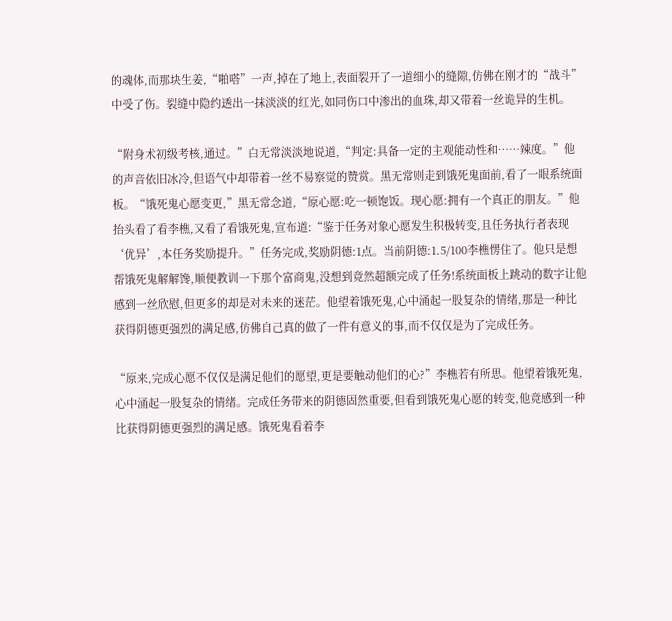的魂体,而那块生姜,“啪嗒”一声,掉在了地上,表面裂开了一道细小的缝隙,仿佛在刚才的“战斗”中受了伤。裂缝中隐约透出一抹淡淡的红光,如同伤口中渗出的血珠,却又带着一丝诡异的生机。

“附身术初级考核,通过。”白无常淡淡地说道,“判定:具备一定的主观能动性和……辣度。”他的声音依旧冰冷,但语气中却带着一丝不易察觉的赞赏。黑无常则走到饿死鬼面前,看了一眼系统面板。“饿死鬼心愿变更,”黑无常念道,“原心愿:吃一顿饱饭。现心愿:拥有一个真正的朋友。”他抬头看了看李樵,又看了看饿死鬼,宣布道:“鉴于任务对象心愿发生积极转变,且任务执行者表现‘优异’,本任务奖励提升。”任务完成,奖励阴德:1点。当前阴德:1.5/100李樵愣住了。他只是想帮饿死鬼解解馋,顺便教训一下那个富商鬼,没想到竟然超额完成了任务!系统面板上跳动的数字让他感到一丝欣慰,但更多的却是对未来的迷茫。他望着饿死鬼,心中涌起一股复杂的情绪,那是一种比获得阴德更强烈的满足感,仿佛自己真的做了一件有意义的事,而不仅仅是为了完成任务。

“原来,完成心愿不仅仅是满足他们的愿望,更是要触动他们的心?”李樵若有所思。他望着饿死鬼,心中涌起一股复杂的情绪。完成任务带来的阴德固然重要,但看到饿死鬼心愿的转变,他竟感到一种比获得阴德更强烈的满足感。饿死鬼看着李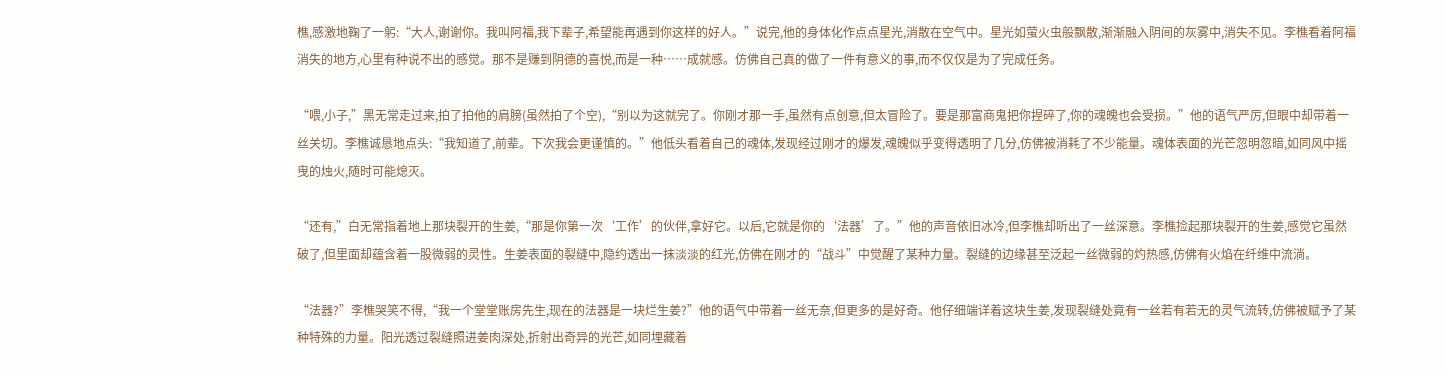樵,感激地鞠了一躬:“大人,谢谢你。我叫阿福,我下辈子,希望能再遇到你这样的好人。”说完,他的身体化作点点星光,消散在空气中。星光如萤火虫般飘散,渐渐融入阴间的灰雾中,消失不见。李樵看着阿福消失的地方,心里有种说不出的感觉。那不是赚到阴德的喜悦,而是一种……成就感。仿佛自己真的做了一件有意义的事,而不仅仅是为了完成任务。

“喂,小子,”黑无常走过来,拍了拍他的肩膀(虽然拍了个空),“别以为这就完了。你刚才那一手,虽然有点创意,但太冒险了。要是那富商鬼把你捏碎了,你的魂魄也会受损。”他的语气严厉,但眼中却带着一丝关切。李樵诚恳地点头:“我知道了,前辈。下次我会更谨慎的。”他低头看着自己的魂体,发现经过刚才的爆发,魂魄似乎变得透明了几分,仿佛被消耗了不少能量。魂体表面的光芒忽明忽暗,如同风中摇曳的烛火,随时可能熄灭。

“还有,”白无常指着地上那块裂开的生姜,“那是你第一次‘工作’的伙伴,拿好它。以后,它就是你的‘法器’了。”他的声音依旧冰冷,但李樵却听出了一丝深意。李樵捡起那块裂开的生姜,感觉它虽然破了,但里面却蕴含着一股微弱的灵性。生姜表面的裂缝中,隐约透出一抹淡淡的红光,仿佛在刚才的“战斗”中觉醒了某种力量。裂缝的边缘甚至泛起一丝微弱的灼热感,仿佛有火焰在纤维中流淌。

“法器?”李樵哭笑不得,“我一个堂堂账房先生,现在的法器是一块烂生姜?”他的语气中带着一丝无奈,但更多的是好奇。他仔细端详着这块生姜,发现裂缝处竟有一丝若有若无的灵气流转,仿佛被赋予了某种特殊的力量。阳光透过裂缝照进姜肉深处,折射出奇异的光芒,如同埋藏着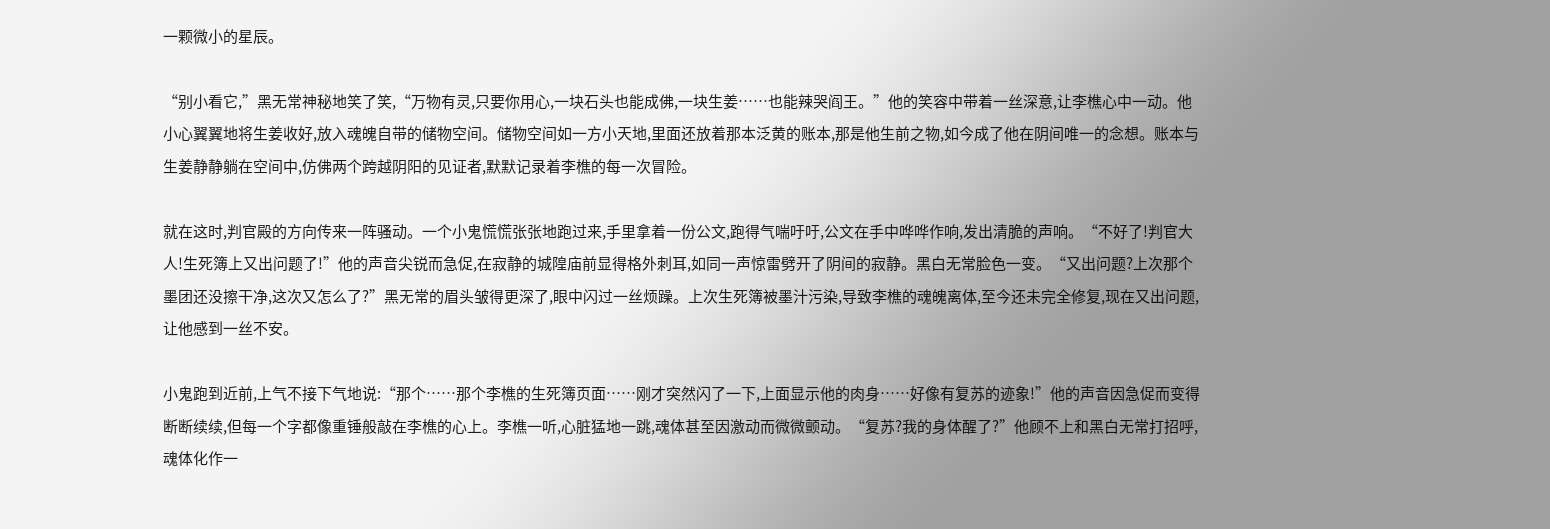一颗微小的星辰。

“别小看它,”黑无常神秘地笑了笑,“万物有灵,只要你用心,一块石头也能成佛,一块生姜……也能辣哭阎王。”他的笑容中带着一丝深意,让李樵心中一动。他小心翼翼地将生姜收好,放入魂魄自带的储物空间。储物空间如一方小天地,里面还放着那本泛黄的账本,那是他生前之物,如今成了他在阴间唯一的念想。账本与生姜静静躺在空间中,仿佛两个跨越阴阳的见证者,默默记录着李樵的每一次冒险。

就在这时,判官殿的方向传来一阵骚动。一个小鬼慌慌张张地跑过来,手里拿着一份公文,跑得气喘吁吁,公文在手中哗哗作响,发出清脆的声响。“不好了!判官大人!生死簿上又出问题了!”他的声音尖锐而急促,在寂静的城隍庙前显得格外刺耳,如同一声惊雷劈开了阴间的寂静。黑白无常脸色一变。“又出问题?上次那个墨团还没擦干净,这次又怎么了?”黑无常的眉头皱得更深了,眼中闪过一丝烦躁。上次生死簿被墨汁污染,导致李樵的魂魄离体,至今还未完全修复,现在又出问题,让他感到一丝不安。

小鬼跑到近前,上气不接下气地说:“那个……那个李樵的生死簿页面……刚才突然闪了一下,上面显示他的肉身……好像有复苏的迹象!”他的声音因急促而变得断断续续,但每一个字都像重锤般敲在李樵的心上。李樵一听,心脏猛地一跳,魂体甚至因激动而微微颤动。“复苏?我的身体醒了?”他顾不上和黑白无常打招呼,魂体化作一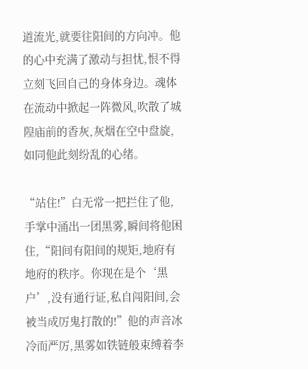道流光,就要往阳间的方向冲。他的心中充满了激动与担忧,恨不得立刻飞回自己的身体身边。魂体在流动中掀起一阵微风,吹散了城隍庙前的香灰,灰烟在空中盘旋,如同他此刻纷乱的心绪。

“站住!”白无常一把拦住了他,手掌中涌出一团黑雾,瞬间将他困住,“阳间有阳间的规矩,地府有地府的秩序。你现在是个‘黑户’,没有通行证,私自闯阳间,会被当成厉鬼打散的!”他的声音冰冷而严厉,黑雾如铁链般束缚着李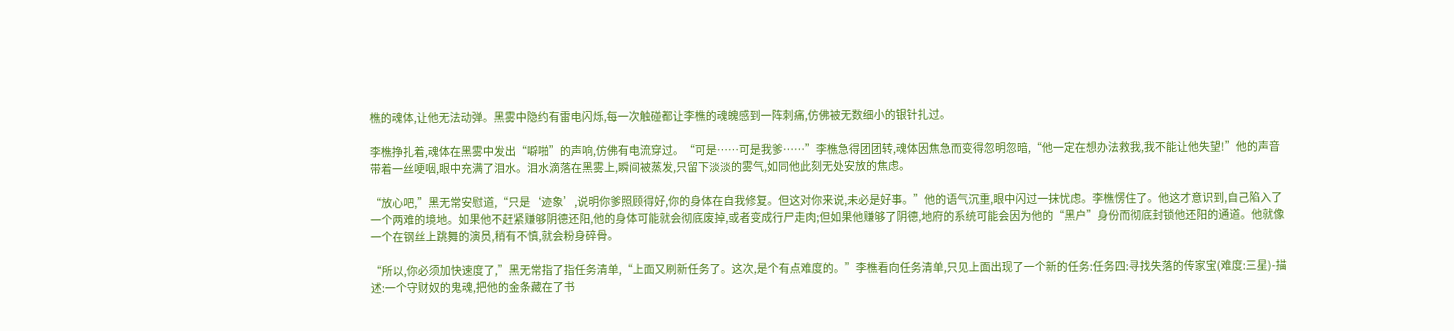樵的魂体,让他无法动弹。黑雾中隐约有雷电闪烁,每一次触碰都让李樵的魂魄感到一阵刺痛,仿佛被无数细小的银针扎过。

李樵挣扎着,魂体在黑雾中发出“噼啪”的声响,仿佛有电流穿过。“可是……可是我爹……”李樵急得团团转,魂体因焦急而变得忽明忽暗,“他一定在想办法救我,我不能让他失望!”他的声音带着一丝哽咽,眼中充满了泪水。泪水滴落在黑雾上,瞬间被蒸发,只留下淡淡的雾气,如同他此刻无处安放的焦虑。

“放心吧,”黑无常安慰道,“只是‘迹象’,说明你爹照顾得好,你的身体在自我修复。但这对你来说,未必是好事。”他的语气沉重,眼中闪过一抹忧虑。李樵愣住了。他这才意识到,自己陷入了一个两难的境地。如果他不赶紧赚够阴德还阳,他的身体可能就会彻底废掉,或者变成行尸走肉;但如果他赚够了阴德,地府的系统可能会因为他的“黑户”身份而彻底封锁他还阳的通道。他就像一个在钢丝上跳舞的演员,稍有不慎,就会粉身碎骨。

“所以,你必须加快速度了,”黑无常指了指任务清单,“上面又刷新任务了。这次,是个有点难度的。”李樵看向任务清单,只见上面出现了一个新的任务:任务四:寻找失落的传家宝(难度:三星)-描述:一个守财奴的鬼魂,把他的金条藏在了书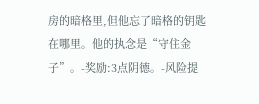房的暗格里,但他忘了暗格的钥匙在哪里。他的执念是“守住金子”。-奖励:3点阴德。-风险提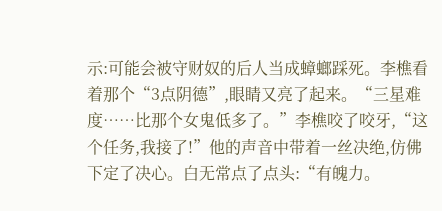示:可能会被守财奴的后人当成蟑螂踩死。李樵看着那个“3点阴德”,眼睛又亮了起来。“三星难度……比那个女鬼低多了。”李樵咬了咬牙,“这个任务,我接了!”他的声音中带着一丝决绝,仿佛下定了决心。白无常点了点头:“有魄力。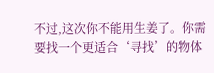不过,这次你不能用生姜了。你需要找一个更适合‘寻找’的物体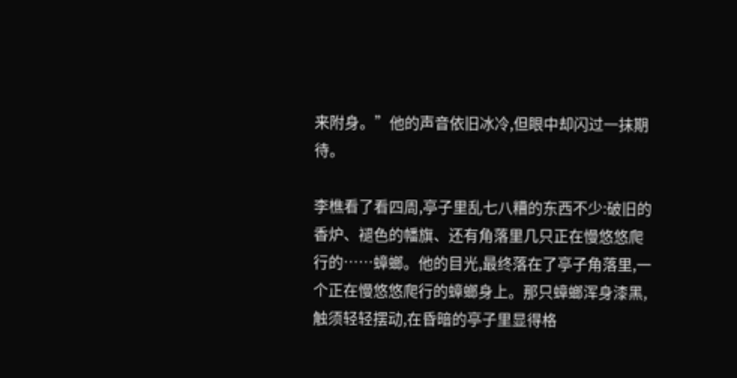来附身。”他的声音依旧冰冷,但眼中却闪过一抹期待。

李樵看了看四周,亭子里乱七八糟的东西不少:破旧的香炉、褪色的幡旗、还有角落里几只正在慢悠悠爬行的……蟑螂。他的目光,最终落在了亭子角落里,一个正在慢悠悠爬行的蟑螂身上。那只蟑螂浑身漆黑,触须轻轻摆动,在昏暗的亭子里显得格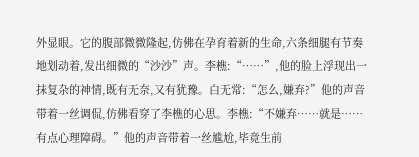外显眼。它的腹部微微隆起,仿佛在孕育着新的生命,六条细腿有节奏地划动着,发出细微的“沙沙”声。李樵:“……”,他的脸上浮现出一抹复杂的神情,既有无奈,又有犹豫。白无常:“怎么,嫌弃?”他的声音带着一丝调侃,仿佛看穿了李樵的心思。李樵:“不嫌弃……就是……有点心理障碍。”他的声音带着一丝尴尬,毕竟生前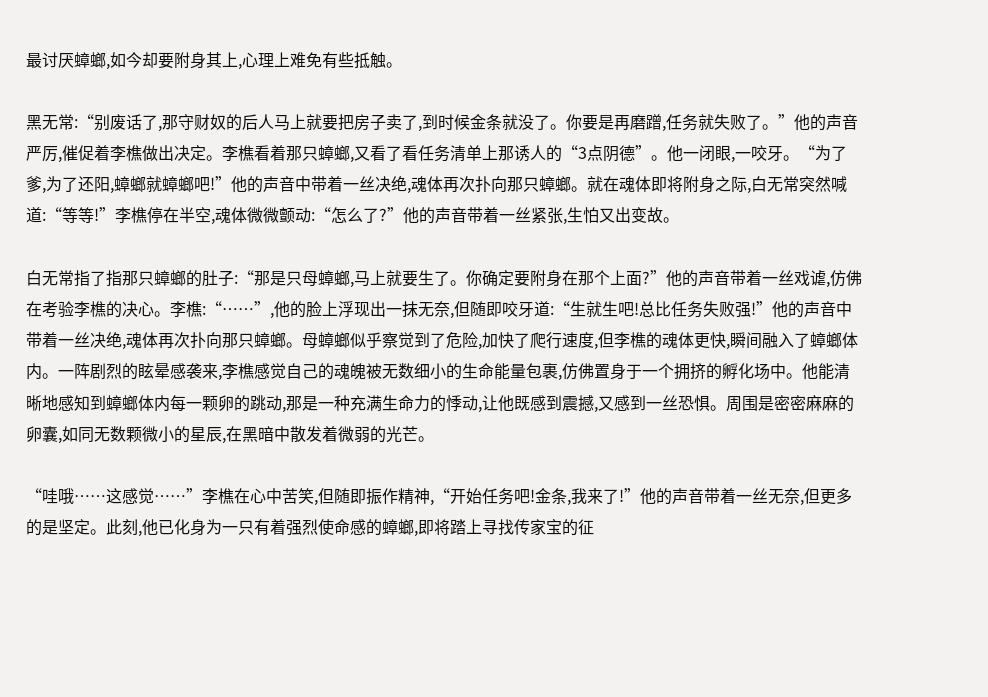最讨厌蟑螂,如今却要附身其上,心理上难免有些抵触。

黑无常:“别废话了,那守财奴的后人马上就要把房子卖了,到时候金条就没了。你要是再磨蹭,任务就失败了。”他的声音严厉,催促着李樵做出决定。李樵看着那只蟑螂,又看了看任务清单上那诱人的“3点阴德”。他一闭眼,一咬牙。“为了爹,为了还阳,蟑螂就蟑螂吧!”他的声音中带着一丝决绝,魂体再次扑向那只蟑螂。就在魂体即将附身之际,白无常突然喊道:“等等!”李樵停在半空,魂体微微颤动:“怎么了?”他的声音带着一丝紧张,生怕又出变故。

白无常指了指那只蟑螂的肚子:“那是只母蟑螂,马上就要生了。你确定要附身在那个上面?”他的声音带着一丝戏谑,仿佛在考验李樵的决心。李樵:“……”,他的脸上浮现出一抹无奈,但随即咬牙道:“生就生吧!总比任务失败强!”他的声音中带着一丝决绝,魂体再次扑向那只蟑螂。母蟑螂似乎察觉到了危险,加快了爬行速度,但李樵的魂体更快,瞬间融入了蟑螂体内。一阵剧烈的眩晕感袭来,李樵感觉自己的魂魄被无数细小的生命能量包裹,仿佛置身于一个拥挤的孵化场中。他能清晰地感知到蟑螂体内每一颗卵的跳动,那是一种充满生命力的悸动,让他既感到震撼,又感到一丝恐惧。周围是密密麻麻的卵囊,如同无数颗微小的星辰,在黑暗中散发着微弱的光芒。

“哇哦……这感觉……”李樵在心中苦笑,但随即振作精神,“开始任务吧!金条,我来了!”他的声音带着一丝无奈,但更多的是坚定。此刻,他已化身为一只有着强烈使命感的蟑螂,即将踏上寻找传家宝的征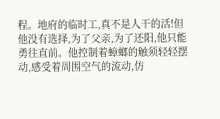程。地府的临时工,真不是人干的活!但他没有选择,为了父亲,为了还阳,他只能勇往直前。他控制着蟑螂的触须轻轻摆动,感受着周围空气的流动,仿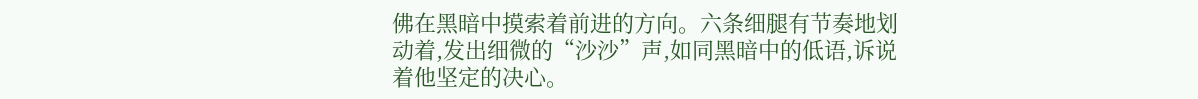佛在黑暗中摸索着前进的方向。六条细腿有节奏地划动着,发出细微的“沙沙”声,如同黑暗中的低语,诉说着他坚定的决心。